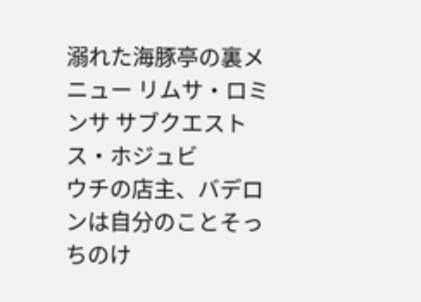溺れた海豚亭の裏メニュー リムサ・ロミンサ サブクエスト
ス・ホジュビ
ウチの店主、バデロンは自分のことそっちのけ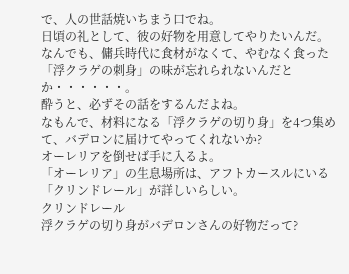で、人の世話焼いちまう口でね。
日頃の礼として、彼の好物を用意してやりたいんだ。
なんでも、傭兵時代に食材がなくて、やむなく食った「浮クラゲの刺身」の味が忘れられないんだとか・・・・・・。
酔うと、必ずその話をするんだよね。
なもんで、材料になる「浮クラゲの切り身」を4つ集めて、バデロンに届けてやってくれないか?
オーレリアを倒せば手に入るよ。
「オーレリア」の生息場所は、アフトカースルにいる「クリンドレール」が詳しいらしい。
クリンドレール
浮クラゲの切り身がバデロンさんの好物だって?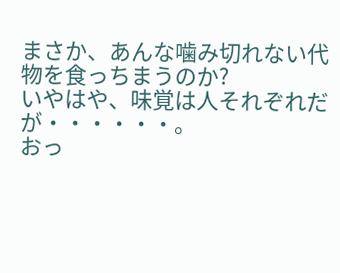まさか、あんな噛み切れない代物を食っちまうのか?
いやはや、味覚は人それぞれだが・・・・・・。
おっ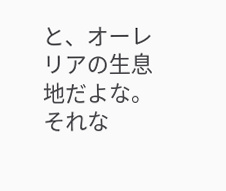と、オーレリアの生息地だよな。
それな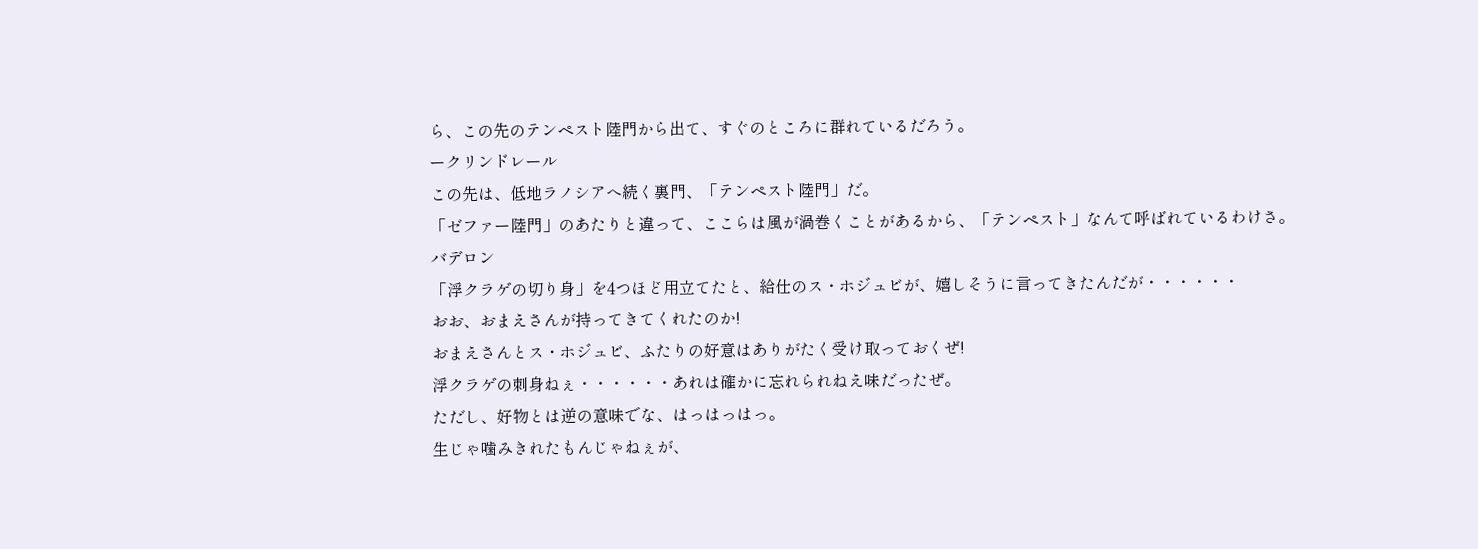ら、この先のテンペスト陸門から出て、すぐのところに群れているだろう。
ークリンドレール
この先は、低地ラノシアへ続く裏門、「テンペスト陸門」だ。
「ゼファー陸門」のあたりと違って、ここらは風が渦巻くことがあるから、「テンペスト」なんて呼ばれているわけさ。
バデロン
「浮クラゲの切り身」を4つほど用立てたと、給仕のス・ホジュビが、嬉しそうに言ってきたんだが・・・・・・
おお、おまえさんが持ってきてくれたのか!
おまえさんとス・ホジュビ、ふたりの好意はありがたく受け取っておくぜ!
浮クラゲの刺身ねぇ・・・・・・あれは確かに忘れられねえ味だったぜ。
ただし、好物とは逆の意味でな、はっはっはっ。
生じゃ噛みきれたもんじゃねぇが、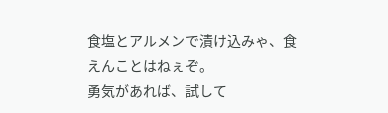食塩とアルメンで漬け込みゃ、食えんことはねぇぞ。
勇気があれば、試して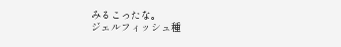みるこったな。
ジェルフィッシュ種